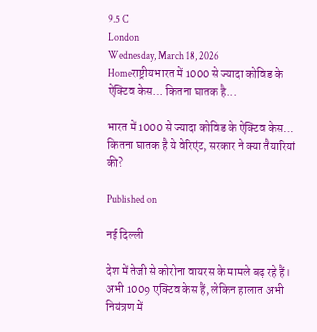9.5 C
London
Wednesday, March 18, 2026
Homeराष्ट्रीयभारत में 1000 से ज्यादा कोविड के ऐक्टिव केस… कितना घातक है...

भारत में 1000 से ज्यादा कोविड के ऐक्टिव केस… कितना घातक है ये वेरिएंट, सरकार ने क्या तैयारियां की?

Published on

नई दिल्ली

देश में तेजी से कोरोना वायरस के मामले बढ़ रहे हैं। अभी 1009 एक्टिव केस हैं, लेकिन हालात अभी नियंत्रण में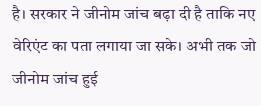है। सरकार ने जीनोम जांच बढ़ा दी है ताकि नए वेरिएंट का पता लगाया जा सके। अभी तक जो जीनोम जांच हुई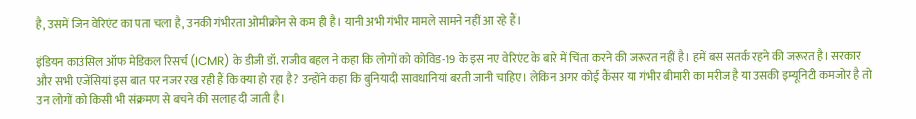है, उसमें जिन वेरिएंट का पता चला है, उनकी गंभीरता ओमीक्रोन से कम ही है। यानी अभी गंभीर मामले सामने नहीं आ रहे हैं।

इंडियन काउंसिल ऑफ मेडिकल रिसर्च (ICMR) के डीजी डॉ. राजीव बहल ने कहा कि लोगों को कोविड-19 के इस नए वेरिएंट के बारे में चिंता करने की जरूरत नहीं है। हमें बस सतर्क रहने की जरूरत है। सरकार और सभी एजेंसियां इस बात पर नजर रख रही हैं कि क्या हो रहा है? उन्होंने कहा कि बुनियादी सावधानियां बरती जानी चाहिए। लेकिन अगर कोई कैंसर या गंभीर बीमारी का मरीज है या उसकी इम्यूनिटी कमजोर है तो उन लोगों को किसी भी संक्रमण से बचने की सलाह दी जाती है।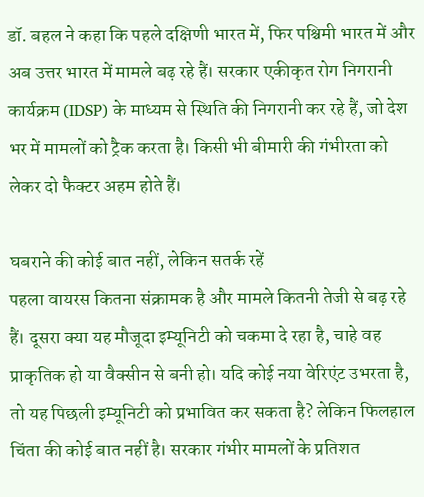डॉ. बहल ने कहा कि पहले दक्षिणी भारत में, फिर पश्चिमी भारत में और अब उत्तर भारत में मामले बढ़ रहे हैं। सरकार एकीकृत रोग निगरानी कार्यक्रम (IDSP) के माध्यम से स्थिति की निगरानी कर रहे हैं, जो देश भर में मामलों को ट्रैक करता है। किसी भी बीमारी की गंभीरता को लेकर दो फैक्टर अहम होते हैं।

घबराने की कोई बात नहीं, लेकिन सतर्क रहें
पहला वायरस कितना संक्रामक है और मामले कितनी तेजी से बढ़ रहे हैं। दूसरा क्या यह मौजूदा इम्यूनिटी को चकमा दे रहा है, चाहे वह प्राकृतिक हो या वैक्सीन से बनी हो। यदि कोई नया वेरिएंट उभरता है, तो यह पिछली इम्यूनिटी को प्रभावित कर सकता है? लेकिन फिलहाल चिंता की कोई बात नहीं है। सरकार गंभीर मामलों के प्रतिशत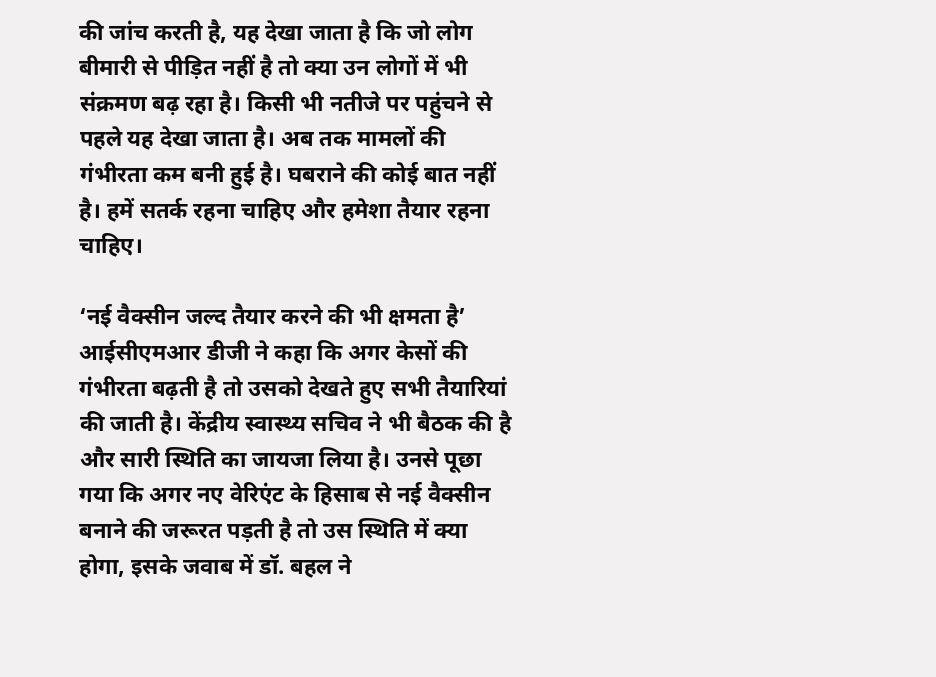की जांच करती है, यह देखा जाता है कि जो लोग बीमारी से पीड़ित नहीं है तो क्या उन लोगों में भी संक्रमण बढ़ रहा है। किसी भी नतीजे पर पहुंचने से पहले यह देखा जाता है। अब तक मामलों की गंभीरता कम बनी हुई है। घबराने की कोई बात नहीं है। हमें सतर्क रहना चाहिए और हमेशा तैयार रहना चाहिए।

‘नई वैक्सीन जल्द तैयार करने की भी क्षमता है’
आईसीएमआर डीजी ने कहा कि अगर केसों की गंभीरता बढ़ती है तो उसको देखते हुए सभी तैयारियां की जाती है। केंद्रीय स्वास्थ्य सचिव ने भी बैठक की है और सारी स्थिति का जायजा लिया है। उनसे पूछा गया कि अगर नए वेरिएंट के हिसाब से नई वैक्सीन बनाने की जरूरत पड़ती है तो उस स्थिति में क्या होगा, इसके जवाब में डॉ. बहल ने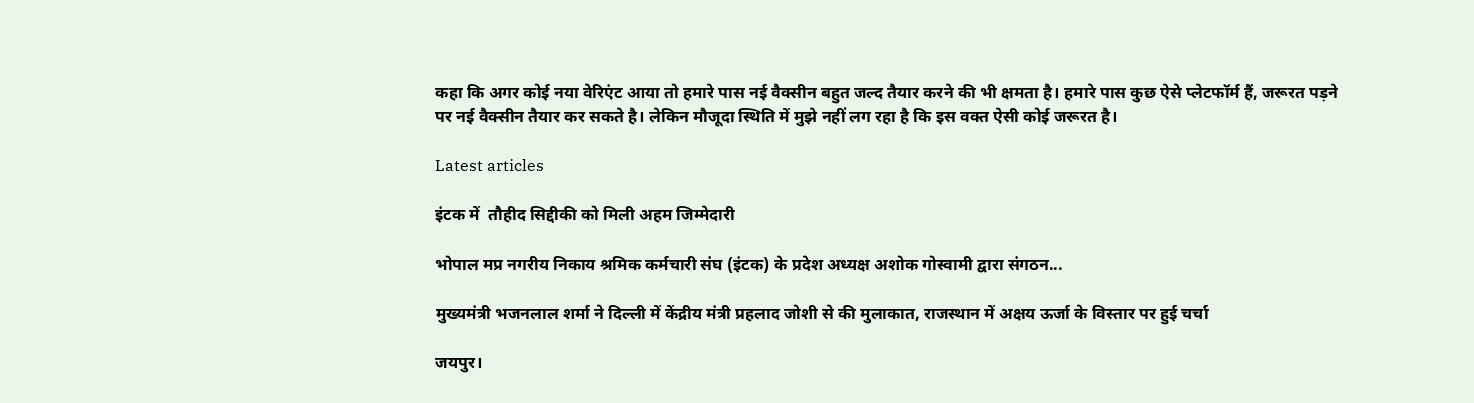कहा कि अगर कोई नया वेरिएंट आया तो हमारे पास नई वैक्सीन बहुत जल्द तैयार करने की भी क्षमता है। हमारे पास कुछ ऐसे प्लेटफॉर्म हैं, जरूरत पड़ने पर नई वैक्सीन तैयार कर सकते है। लेकिन मौजूदा स्थिति में मुझे नहीं लग रहा है कि इस वक्त ऐसी कोई जरूरत है।

Latest articles

इंटक में  तौहीद सिद्दीकी को मिली अहम जिम्मेदारी

भोपाल मप्र नगरीय निकाय श्रमिक कर्मचारी संघ (इंटक) के प्रदेश अध्यक्ष अशोक गोस्वामी द्वारा संगठन...

मुख्यमंत्री भजनलाल शर्मा ने दिल्ली में केंद्रीय मंत्री प्रहलाद जोशी से की मुलाकात, राजस्थान में अक्षय ऊर्जा के विस्तार पर हुई चर्चा

जयपुर।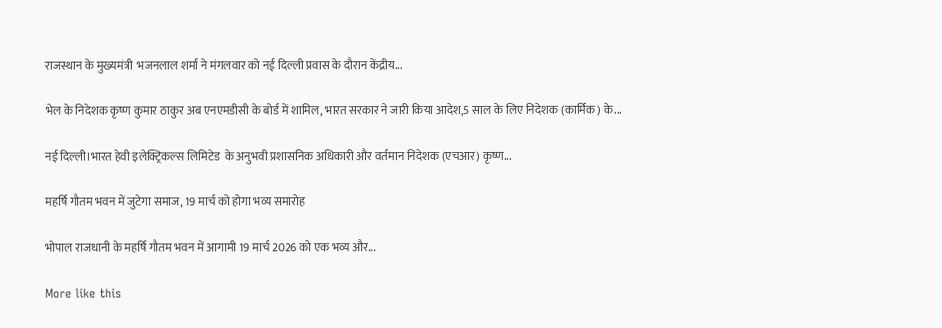राजस्थान के मुख्यमंत्री  भजनलाल शर्मा ने मंगलवार को नई दिल्ली प्रवास के दौरान केंद्रीय...

भेल के निदेशक कृष्ण कुमार ठाकुर अब एनएमडीसी के बोर्ड में शामिल, भारत सरकार ने जारी किया आदेश,5 साल के लिए निदेशक (कार्मिक) के...

नई दिल्ली।भारत हेवी इलेक्ट्रिकल्स लिमिटेड  के अनुभवी प्रशासनिक अधिकारी और वर्तमान निदेशक (एचआर) कृष्ण...

महर्षि गौतम भवन में जुटेगा समाज, 19 मार्च को होगा भव्य समारोह

भोपाल राजधानी के महर्षि गौतम भवन में आगामी 19 मार्च 2026 को एक भव्य और...

More like this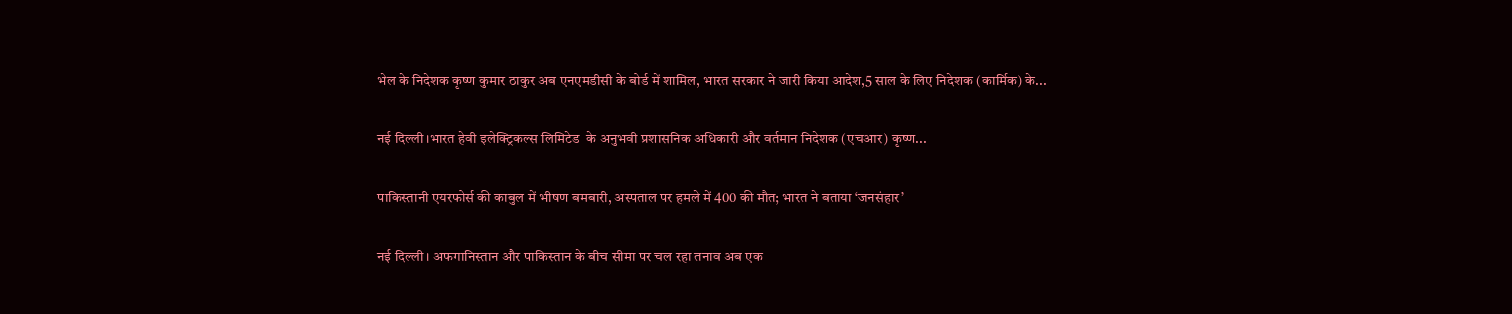भेल के निदेशक कृष्ण कुमार ठाकुर अब एनएमडीसी के बोर्ड में शामिल, भारत सरकार ने जारी किया आदेश,5 साल के लिए निदेशक (कार्मिक) के...

नई दिल्ली।भारत हेवी इलेक्ट्रिकल्स लिमिटेड  के अनुभवी प्रशासनिक अधिकारी और वर्तमान निदेशक (एचआर) कृष्ण...

पाकिस्तानी एयरफोर्स की काबुल में भीषण बमबारी, अस्पताल पर हमले में 400 की मौत; भारत ने बताया ‘जनसंहार’

नई दिल्ली। अफगानिस्तान और पाकिस्तान के बीच सीमा पर चल रहा तनाव अब एक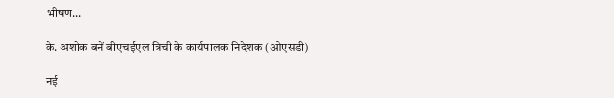भीषण...

के. अशोक बनें बीएचईएल त्रिची के कार्यपालक निदेशक (ओएसडी)

नई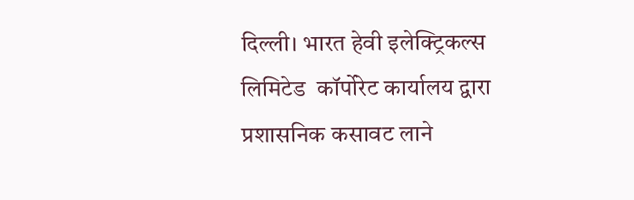दिल्ली। भारत हेवी इलेक्ट्रिकल्स लिमिटेड  कॉर्पोरेट कार्यालय द्वारा प्रशासनिक कसावट लाने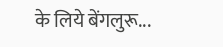के लिये बेंगलुरू...